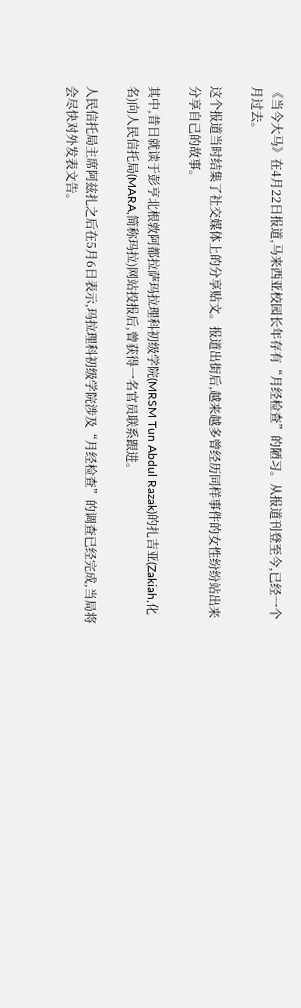《当今大马》在4月22日报道,马来西亚校园长年存有“月经检查”的陋习。从报道刊登至今,已经一个月过去。

这个报道当时结集了社交媒体上的分享贴文。报道出街后,越来越多曾经历同样事件的女性纷纷站出来分享自己的故事。

其中,昔日就读于彭亨北根敦阿都拉萨玛拉理科初级学院(MRSM Tun Abdul Razak)的扎吉亚(Zakiah,化名)向人民信托局(MARA,简称玛拉)网站投报后,曾获得一名官员联系跟进。

人民信托局主席阿兹扎之后在5月6日表示,玛拉理科初级学院涉及“月经检查”的调查已经完成,当局将会尽快对外发表文告。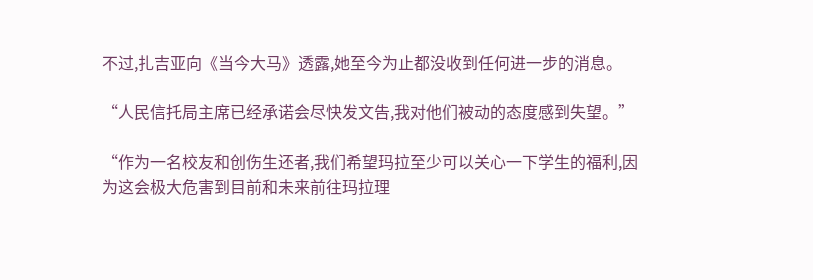不过,扎吉亚向《当今大马》透露,她至今为止都没收到任何进一步的消息。

“人民信托局主席已经承诺会尽快发文告,我对他们被动的态度感到失望。”

“作为一名校友和创伤生还者,我们希望玛拉至少可以关心一下学生的福利,因为这会极大危害到目前和未来前往玛拉理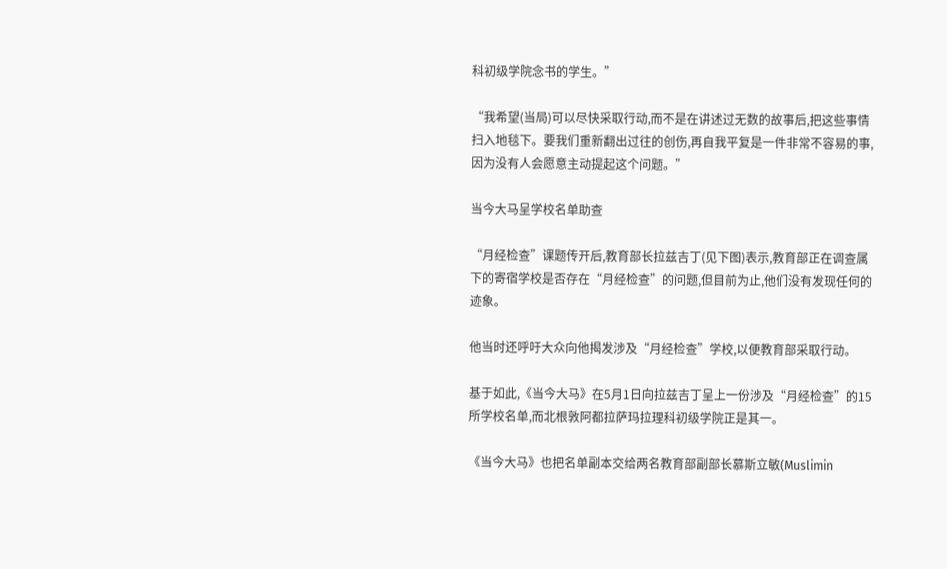科初级学院念书的学生。”

“我希望(当局)可以尽快采取行动,而不是在讲述过无数的故事后,把这些事情扫入地毯下。要我们重新翻出过往的创伤,再自我平复是一件非常不容易的事,因为没有人会愿意主动提起这个问题。”

当今大马呈学校名单助查

“月经检查”课题传开后,教育部长拉兹吉丁(见下图)表示,教育部正在调查属下的寄宿学校是否存在“月经检查”的问题,但目前为止,他们没有发现任何的迹象。

他当时还呼吁大众向他揭发涉及“月经检查”学校,以便教育部采取行动。

基于如此,《当今大马》在5月1日向拉兹吉丁呈上一份涉及“月经检查”的15所学校名单,而北根敦阿都拉萨玛拉理科初级学院正是其一。

《当今大马》也把名单副本交给两名教育部副部长慕斯立敏(Muslimin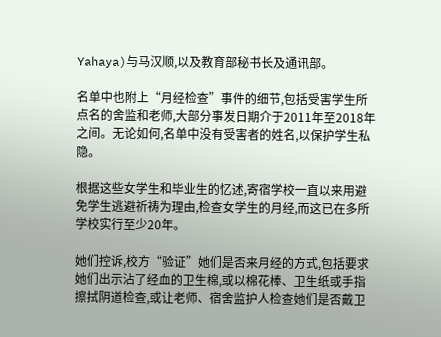Yahaya)与马汉顺,以及教育部秘书长及通讯部。

名单中也附上“月经检查”事件的细节,包括受害学生所点名的舍监和老师,大部分事发日期介于2011年至2018年之间。无论如何,名单中没有受害者的姓名,以保护学生私隐。

根据这些女学生和毕业生的忆述,寄宿学校一直以来用避免学生逃避祈祷为理由,检查女学生的月经,而这已在多所学校实行至少20年。

她们控诉,校方“验证”她们是否来月经的方式,包括要求她们出示沾了经血的卫生棉,或以棉花棒、卫生纸或手指擦拭阴道检查,或让老师、宿舍监护人检查她们是否戴卫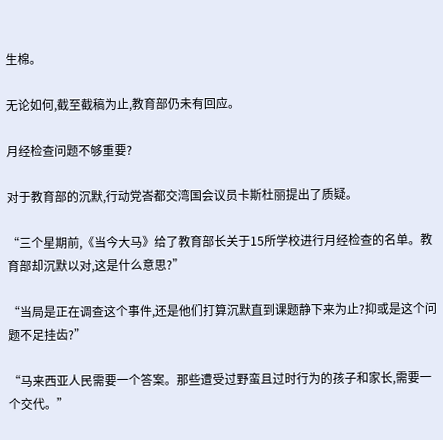生棉。

无论如何,截至截稿为止,教育部仍未有回应。

月经检查问题不够重要?

对于教育部的沉默,行动党峇都交湾国会议员卡斯杜丽提出了质疑。

“三个星期前,《当今大马》给了教育部长关于15所学校进行月经检查的名单。教育部却沉默以对,这是什么意思?”

“当局是正在调查这个事件,还是他们打算沉默直到课题静下来为止?抑或是这个问题不足挂齿?”

“马来西亚人民需要一个答案。那些遭受过野蛮且过时行为的孩子和家长,需要一个交代。”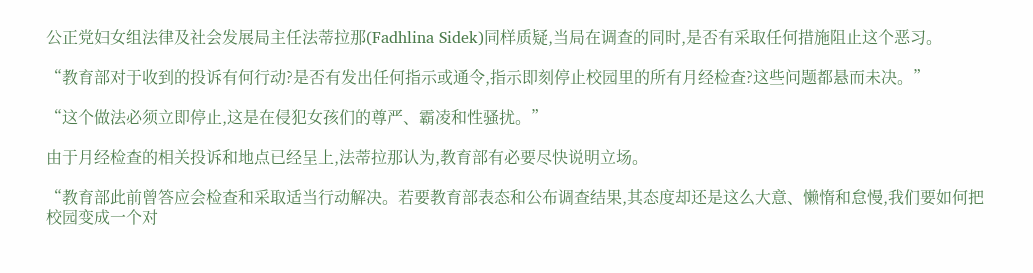公正党妇女组法律及社会发展局主任法蒂拉那(Fadhlina Sidek)同样质疑,当局在调查的同时,是否有采取任何措施阻止这个恶习。

“教育部对于收到的投诉有何行动?是否有发出任何指示或通令,指示即刻停止校园里的所有月经检查?这些问题都悬而未决。”

“这个做法必须立即停止,这是在侵犯女孩们的尊严、霸凌和性骚扰。”

由于月经检查的相关投诉和地点已经呈上,法蒂拉那认为,教育部有必要尽快说明立场。

“教育部此前曾答应会检查和采取适当行动解决。若要教育部表态和公布调查结果,其态度却还是这么大意、懒惰和怠慢,我们要如何把校园变成一个对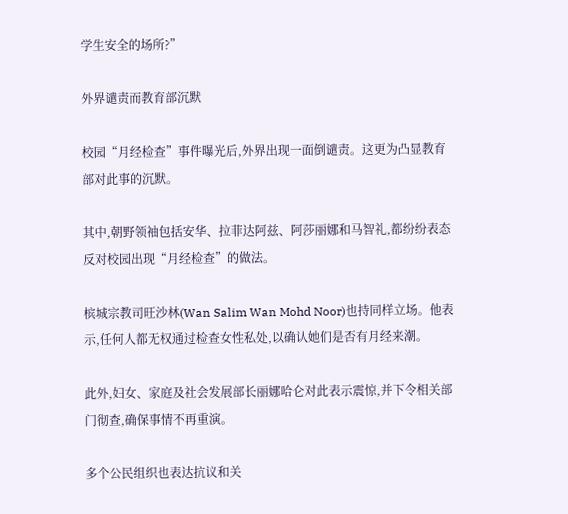学生安全的场所?”

外界谴责而教育部沉默

校园“月经检查”事件曝光后,外界出现一面倒谴责。这更为凸显教育部对此事的沉默。

其中,朝野领袖包括安华、拉菲达阿兹、阿莎丽娜和马智礼,都纷纷表态反对校园出现“月经检查”的做法。

槟城宗教司旺沙林(Wan Salim Wan Mohd Noor)也持同样立场。他表示,任何人都无权通过检查女性私处,以确认她们是否有月经来潮。

此外,妇女、家庭及社会发展部长丽娜哈仑对此表示震惊,并下令相关部门彻查,确保事情不再重演。

多个公民组织也表达抗议和关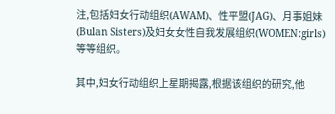注,包括妇女行动组织(AWAM)、性平盟(JAG)、月事姐妹(Bulan Sisters)及妇女女性自我发展组织(WOMEN:girls)等等组织。

其中,妇女行动组织上星期揭露,根据该组织的研究,他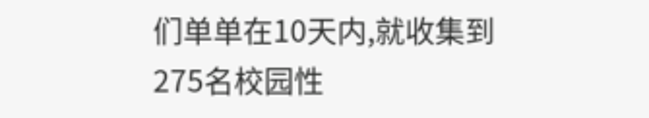们单单在10天内,就收集到275名校园性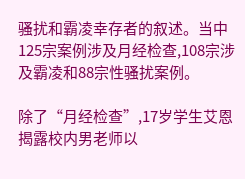骚扰和霸凌幸存者的叙述。当中125宗案例涉及月经检查,108宗涉及霸凌和88宗性骚扰案例。

除了“月经检查”,17岁学生艾恩揭露校内男老师以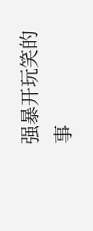强暴开玩笑的事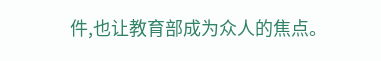件,也让教育部成为众人的焦点。